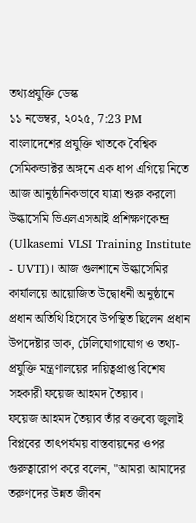তথ্যপ্রযুক্তি ডেস্ক
১১ নভেম্বর, ২০২৫, 7:23 PM
বাংলাদেশের প্রযুক্তি খাতকে বৈশ্বিক সেমিকন্ডাক্টর অঙ্গনে এক ধাপ এগিয়ে নিতে আজ আনুষ্ঠানিকভাবে যাত্রা শুরু করলো উল্কাসেমি ভিএলএসআই প্রশিক্ষণকেন্দ্র (Ulkasemi VLSI Training Institute - UVTI)। আজ গুলশানে উল্কাসেমির কার্যালয়ে আয়োজিত উদ্বোধনী অনুষ্ঠানে প্রধান অতিথি হিসেবে উপস্থিত ছিলেন প্রধান উপদেষ্টার ডাক, টেলিযোগাযোগ ও তথ্য-প্রযুক্তি মন্ত্রণালয়ের দায়িত্বপ্রাপ্ত বিশেষ সহকারী ফয়েজ আহমদ তৈয়্যব।
ফয়েজ আহমদ তৈয়্যব তাঁর বক্তব্যে জুলাই বিপ্লবের তাৎপর্যময় বাস্তবায়নের ওপর গুরুত্বারোপ করে বলেন, "আমরা আমাদের তরুণদের উন্নত জীবন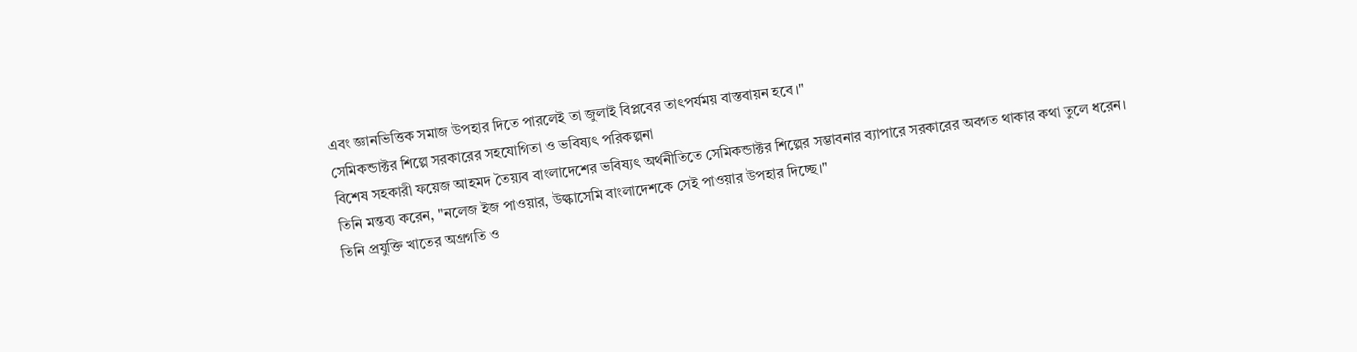এবং জ্ঞানভিত্তিক সমাজ উপহার দিতে পারলেই তা জুলাই বিপ্লবের তাৎপর্যময় বাস্তবায়ন হবে।"
সেমিকন্ডাক্টর শিল্পে সরকারের সহযোগিতা ও ভবিষ্যৎ পরিকল্পনা
বিশেষ সহকারী ফয়েজ আহমদ তৈয়্যব বাংলাদেশের ভবিষ্যৎ অর্থনীতিতে সেমিকন্ডাক্টর শিল্পের সম্ভাবনার ব্যাপারে সরকারের অবগত থাকার কথা তুলে ধরেন। তিনি মন্তব্য করেন, "নলেজ ইজ পাওয়ার, উল্কাসেমি বাংলাদেশকে সেই পাওয়ার উপহার দিচ্ছে।"
তিনি প্রযুক্তি খাতের অগ্রগতি ও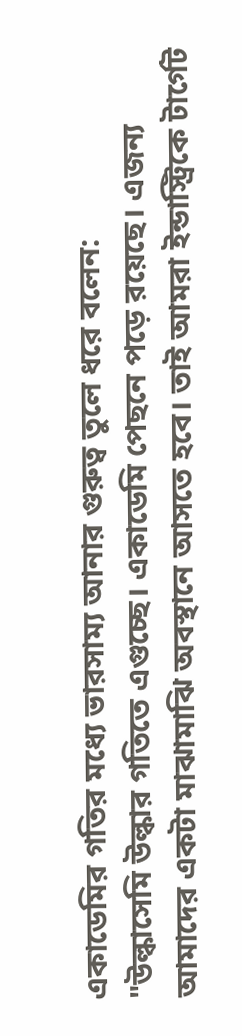একাডেমির গতির মধ্যে ভারসাম্য আনার গুরুত্ব তুলে ধরে বলেন:
"উল্কাসেমি উল্কার গতিতে এগুচ্ছে। একাডেমি পেছনে পড়ে রয়েছে। এজন্য আমাদের একটা মাঝামাঝি অবস্থানে আসতে হবে। তাই আমরা ইন্ডাস্ট্রিকে টার্গেট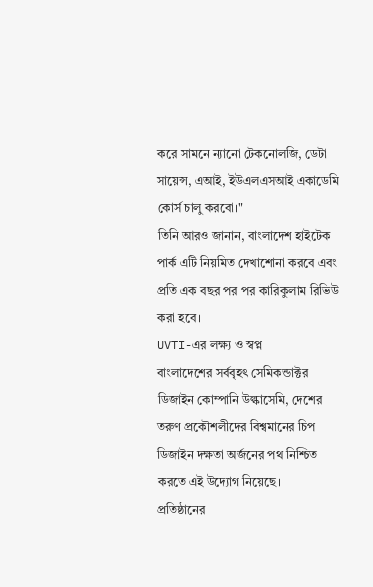করে সামনে ন্যানো টেকনোলজি, ডেটা সায়েন্স, এআই, ইউএলএসআই একাডেমি কোর্স চালু করবো।"
তিনি আরও জানান, বাংলাদেশ হাইটেক পার্ক এটি নিয়মিত দেখাশোনা করবে এবং প্রতি এক বছর পর পর কারিকুলাম রিভিউ করা হবে।
UVTI-এর লক্ষ্য ও স্বপ্ন
বাংলাদেশের সর্ববৃহৎ সেমিকন্ডাক্টর ডিজাইন কোম্পানি উল্কাসেমি, দেশের তরুণ প্রকৌশলীদের বিশ্বমানের চিপ ডিজাইন দক্ষতা অর্জনের পথ নিশ্চিত করতে এই উদ্যোগ নিয়েছে।
প্রতিষ্ঠানের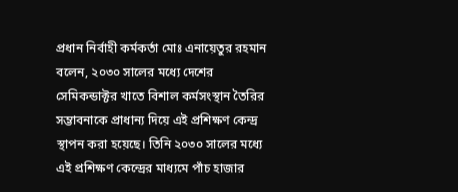প্রধান নির্বাহী কর্মকর্তা মোঃ এনায়েতুর রহমান বলেন, ২০৩০ সালের মধ্যে দেশের সেমিকন্ডাক্টর খাতে বিশাল কর্মসংস্থান তৈরির সম্ভাবনাকে প্রাধান্য দিয়ে এই প্রশিক্ষণ কেন্দ্র স্থাপন করা হয়েছে। তিনি ২০৩০ সালের মধ্যে এই প্রশিক্ষণ কেন্দ্রের মাধ্যমে পাঁচ হাজার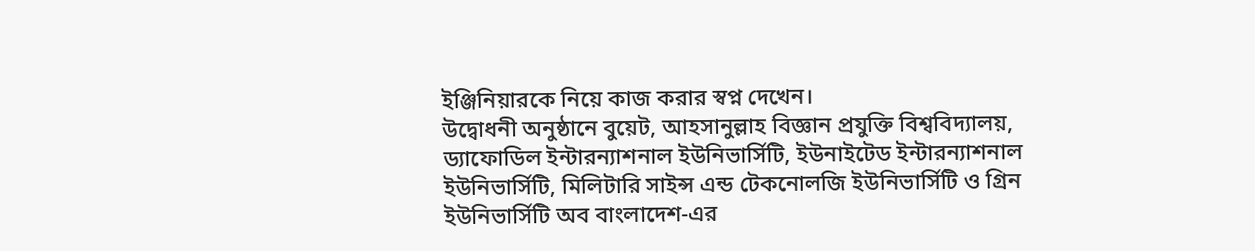ইঞ্জিনিয়ারকে নিয়ে কাজ করার স্বপ্ন দেখেন।
উদ্বোধনী অনুষ্ঠানে বুয়েট, আহসানুল্লাহ বিজ্ঞান প্রযুক্তি বিশ্ববিদ্যালয়, ড্যাফোডিল ইন্টারন্যাশনাল ইউনিভার্সিটি, ইউনাইটেড ইন্টারন্যাশনাল ইউনিভার্সিটি, মিলিটারি সাইন্স এন্ড টেকনোলজি ইউনিভার্সিটি ও গ্রিন ইউনিভার্সিটি অব বাংলাদেশ-এর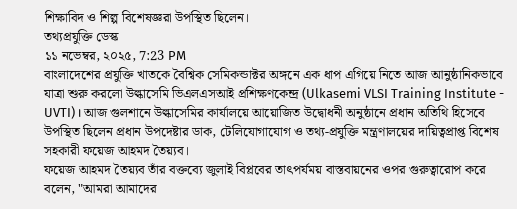শিক্ষাবিদ ও শিল্প বিশেষজ্ঞরা উপস্থিত ছিলেন।
তথ্যপ্রযুক্তি ডেস্ক
১১ নভেম্বর, ২০২৫, 7:23 PM
বাংলাদেশের প্রযুক্তি খাতকে বৈশ্বিক সেমিকন্ডাক্টর অঙ্গনে এক ধাপ এগিয়ে নিতে আজ আনুষ্ঠানিকভাবে যাত্রা শুরু করলো উল্কাসেমি ভিএলএসআই প্রশিক্ষণকেন্দ্র (Ulkasemi VLSI Training Institute - UVTI)। আজ গুলশানে উল্কাসেমির কার্যালয়ে আয়োজিত উদ্বোধনী অনুষ্ঠানে প্রধান অতিথি হিসেবে উপস্থিত ছিলেন প্রধান উপদেষ্টার ডাক, টেলিযোগাযোগ ও তথ্য-প্রযুক্তি মন্ত্রণালয়ের দায়িত্বপ্রাপ্ত বিশেষ সহকারী ফয়েজ আহমদ তৈয়্যব।
ফয়েজ আহমদ তৈয়্যব তাঁর বক্তব্যে জুলাই বিপ্লবের তাৎপর্যময় বাস্তবায়নের ওপর গুরুত্বারোপ করে বলেন, "আমরা আমাদের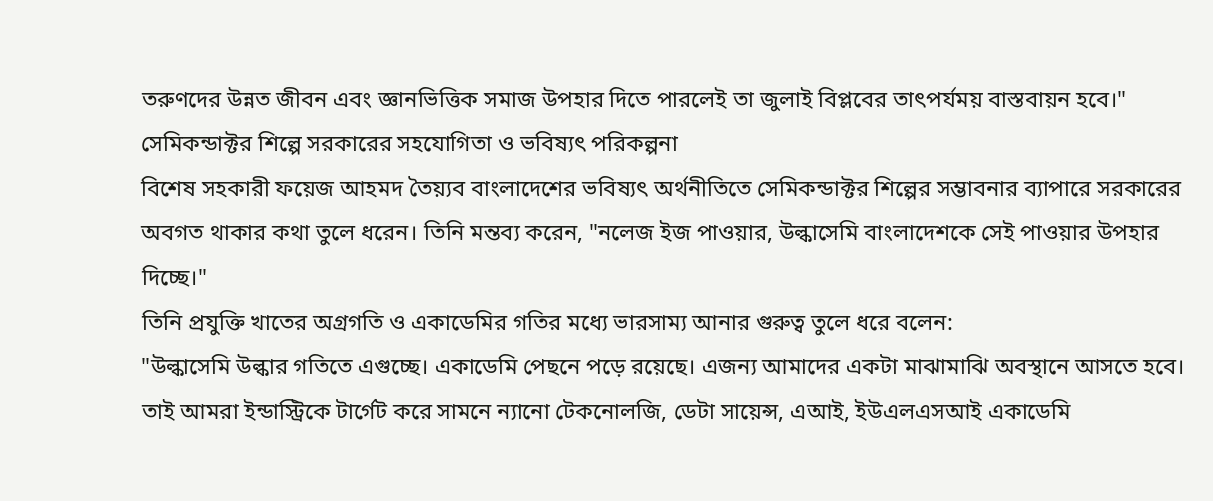তরুণদের উন্নত জীবন এবং জ্ঞানভিত্তিক সমাজ উপহার দিতে পারলেই তা জুলাই বিপ্লবের তাৎপর্যময় বাস্তবায়ন হবে।"
সেমিকন্ডাক্টর শিল্পে সরকারের সহযোগিতা ও ভবিষ্যৎ পরিকল্পনা
বিশেষ সহকারী ফয়েজ আহমদ তৈয়্যব বাংলাদেশের ভবিষ্যৎ অর্থনীতিতে সেমিকন্ডাক্টর শিল্পের সম্ভাবনার ব্যাপারে সরকারের অবগত থাকার কথা তুলে ধরেন। তিনি মন্তব্য করেন, "নলেজ ইজ পাওয়ার, উল্কাসেমি বাংলাদেশকে সেই পাওয়ার উপহার দিচ্ছে।"
তিনি প্রযুক্তি খাতের অগ্রগতি ও একাডেমির গতির মধ্যে ভারসাম্য আনার গুরুত্ব তুলে ধরে বলেন:
"উল্কাসেমি উল্কার গতিতে এগুচ্ছে। একাডেমি পেছনে পড়ে রয়েছে। এজন্য আমাদের একটা মাঝামাঝি অবস্থানে আসতে হবে। তাই আমরা ইন্ডাস্ট্রিকে টার্গেট করে সামনে ন্যানো টেকনোলজি, ডেটা সায়েন্স, এআই, ইউএলএসআই একাডেমি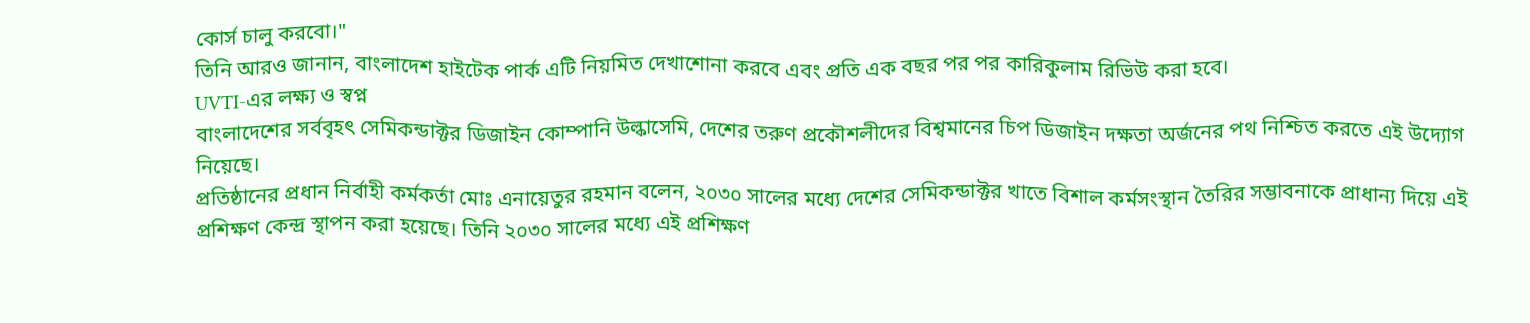কোর্স চালু করবো।"
তিনি আরও জানান, বাংলাদেশ হাইটেক পার্ক এটি নিয়মিত দেখাশোনা করবে এবং প্রতি এক বছর পর পর কারিকুলাম রিভিউ করা হবে।
UVTI-এর লক্ষ্য ও স্বপ্ন
বাংলাদেশের সর্ববৃহৎ সেমিকন্ডাক্টর ডিজাইন কোম্পানি উল্কাসেমি, দেশের তরুণ প্রকৌশলীদের বিশ্বমানের চিপ ডিজাইন দক্ষতা অর্জনের পথ নিশ্চিত করতে এই উদ্যোগ নিয়েছে।
প্রতিষ্ঠানের প্রধান নির্বাহী কর্মকর্তা মোঃ এনায়েতুর রহমান বলেন, ২০৩০ সালের মধ্যে দেশের সেমিকন্ডাক্টর খাতে বিশাল কর্মসংস্থান তৈরির সম্ভাবনাকে প্রাধান্য দিয়ে এই প্রশিক্ষণ কেন্দ্র স্থাপন করা হয়েছে। তিনি ২০৩০ সালের মধ্যে এই প্রশিক্ষণ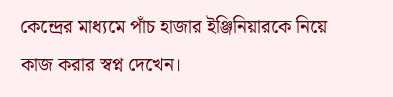কেন্দ্রের মাধ্যমে পাঁচ হাজার ইঞ্জিনিয়ারকে নিয়ে কাজ করার স্বপ্ন দেখেন।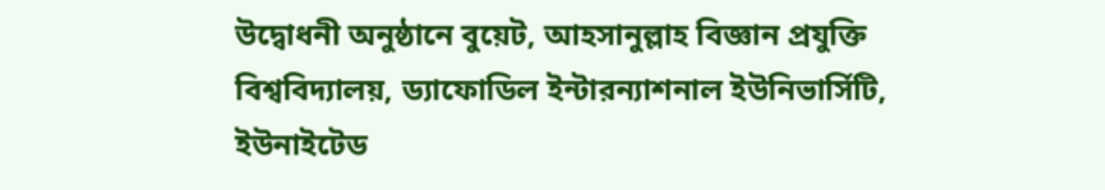উদ্বোধনী অনুষ্ঠানে বুয়েট, আহসানুল্লাহ বিজ্ঞান প্রযুক্তি বিশ্ববিদ্যালয়, ড্যাফোডিল ইন্টারন্যাশনাল ইউনিভার্সিটি, ইউনাইটেড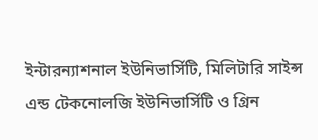ইন্টারন্যাশনাল ইউনিভার্সিটি, মিলিটারি সাইন্স এন্ড টেকনোলজি ইউনিভার্সিটি ও গ্রিন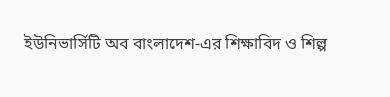ইউনিভার্সিটি অব বাংলাদেশ-এর শিক্ষাবিদ ও শিল্প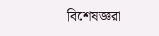বিশেষজ্ঞরা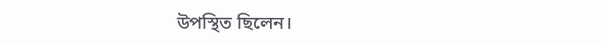উপস্থিত ছিলেন।